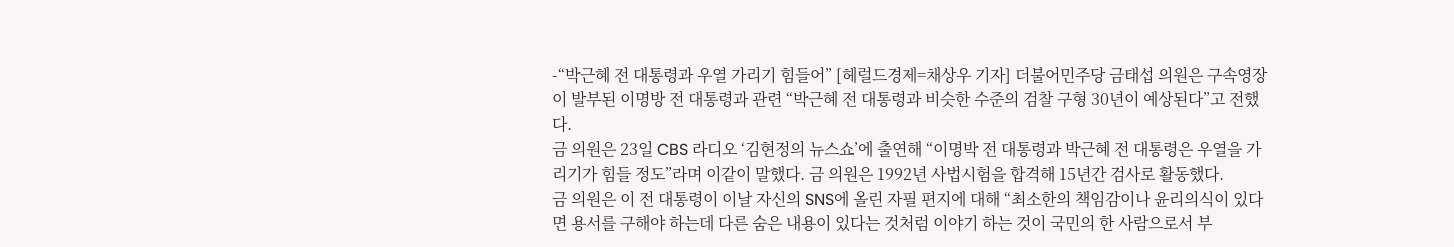-“박근혜 전 대통령과 우열 가리기 힘들어” [헤럴드경제=채상우 기자] 더불어민주당 금태섭 의원은 구속영장이 발부된 이명방 전 대통령과 관련 “박근혜 전 대통령과 비슷한 수준의 검찰 구형 30년이 예상된다”고 전했다.
금 의원은 23일 CBS 라디오 ‘김현정의 뉴스쇼’에 출연해 “이명박 전 대통령과 박근혜 전 대통령은 우열을 가리기가 힘들 정도”라며 이같이 말했다. 금 의원은 1992년 사법시험을 합격해 15년간 검사로 활동했다.
금 의원은 이 전 대통령이 이날 자신의 SNS에 올린 자필 편지에 대해 “최소한의 책임감이나 윤리의식이 있다면 용서를 구해야 하는데 다른 숨은 내용이 있다는 것처럼 이야기 하는 것이 국민의 한 사람으로서 부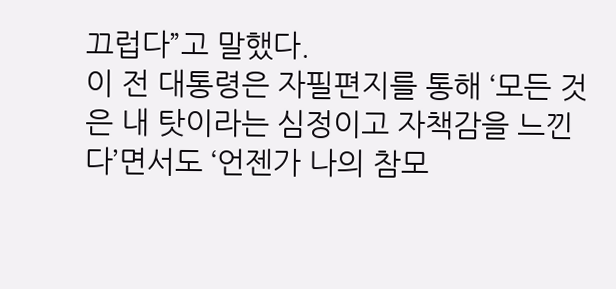끄럽다”고 말했다.
이 전 대통령은 자필편지를 통해 ‘모든 것은 내 탓이라는 심정이고 자책감을 느낀다’면서도 ‘언젠가 나의 참모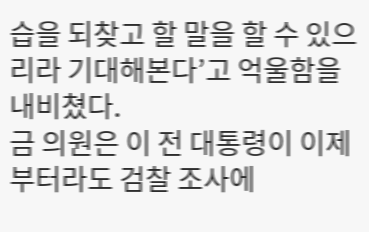습을 되찾고 할 말을 할 수 있으리라 기대해본다’고 억울함을 내비쳤다.
금 의원은 이 전 대통령이 이제부터라도 검찰 조사에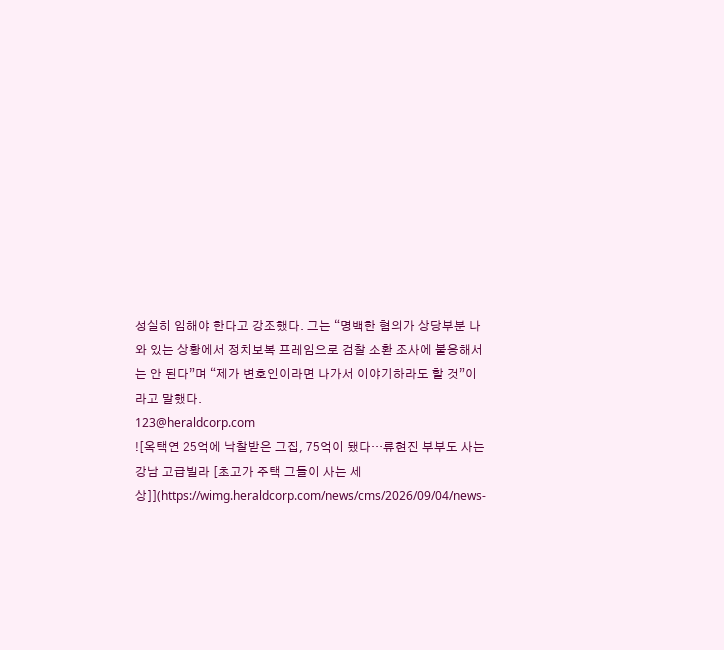성실히 임해야 한다고 강조했다. 그는 “명백한 혐의가 상당부분 나와 있는 상황에서 정치보복 프레임으로 검찰 소환 조사에 불응해서는 안 된다”며 “제가 변호인이라면 나가서 이야기하라도 할 것”이라고 말했다.
123@heraldcorp.com
![옥택연 25억에 낙찰받은 그집, 75억이 됐다…류현진 부부도 사는 강남 고급빌라 [초고가 주택 그들이 사는 세상]](https://wimg.heraldcorp.com/news/cms/2026/09/04/news-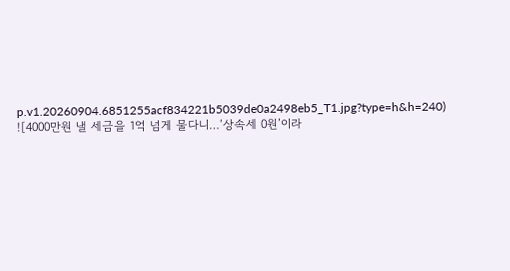p.v1.20260904.6851255acf834221b5039de0a2498eb5_T1.jpg?type=h&h=240)
![4000만원 낼 세금을 1억 넘게 물다니…‘상속세 0원’이라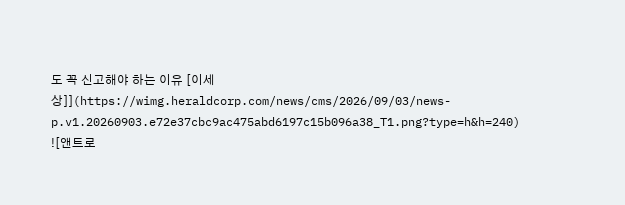도 꼭 신고해야 하는 이유 [이세상]](https://wimg.heraldcorp.com/news/cms/2026/09/03/news-p.v1.20260903.e72e37cbc9ac475abd6197c15b096a38_T1.png?type=h&h=240)
![앤트로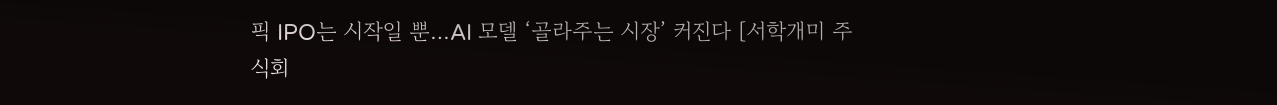픽 IPO는 시작일 뿐…AI 모델 ‘골라주는 시장’ 커진다 [서학개미 주식회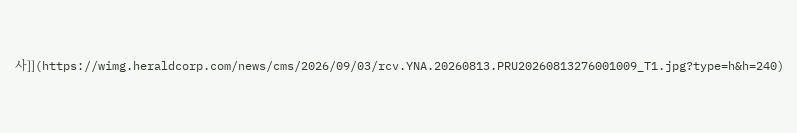사]](https://wimg.heraldcorp.com/news/cms/2026/09/03/rcv.YNA.20260813.PRU20260813276001009_T1.jpg?type=h&h=240)